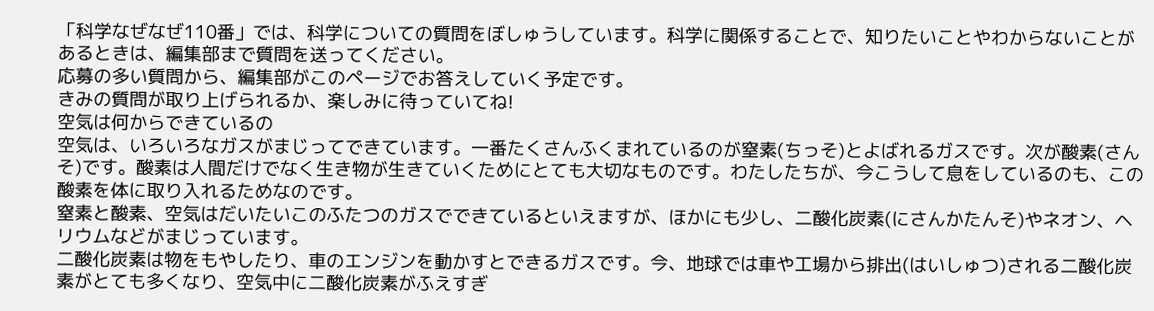「科学なぜなぜ110番」では、科学についての質問をぼしゅうしています。科学に関係することで、知りたいことやわからないことがあるときは、編集部まで質問を送ってください。
応募の多い質問から、編集部がこのページでお答えしていく予定です。
きみの質問が取り上げられるか、楽しみに待っていてね!
空気は何からできているの
空気は、いろいろなガスがまじってできています。一番たくさんふくまれているのが窒素(ちっそ)とよばれるガスです。次が酸素(さんそ)です。酸素は人間だけでなく生き物が生きていくためにとても大切なものです。わたしたちが、今こうして息をしているのも、この酸素を体に取り入れるためなのです。
窒素と酸素、空気はだいたいこのふたつのガスでできているといえますが、ほかにも少し、二酸化炭素(にさんかたんそ)やネオン、ヘリウムなどがまじっています。
二酸化炭素は物をもやしたり、車のエンジンを動かすとできるガスです。今、地球では車や工場から排出(はいしゅつ)される二酸化炭素がとても多くなり、空気中に二酸化炭素がふえすぎ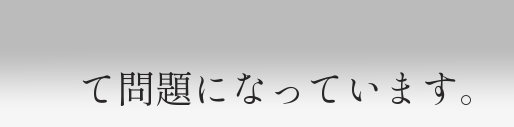て問題になっています。